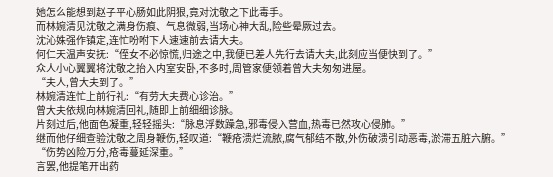她怎么能想到赵子平心肠如此阴狠,竟对沈敬之下此毒手。
而林婉清见沈敬之满身伤痕、气息微弱,当场心神大乱,险些晕厥过去。
沈沁姝强作镇定,连忙吩咐下人速速前去请大夫。
何仁天温声安抚:“侄女不必惊慌,归途之中,我便已差人先行去请大夫,此刻应当便快到了。”
众人小心翼翼将沈敬之抬入内室安卧,不多时,周管家便领着曾大夫匆匆进屋。
“夫人,曾大夫到了。”
林婉清连忙上前行礼:“有劳大夫费心诊治。”
曾大夫依规向林婉清回礼,随即上前细细诊脉。
片刻过后,他面色凝重,轻轻摇头:“脉息浮数躁急,邪毒侵入营血,热毒已然攻心侵肺。”
继而他仔细查验沈敬之周身鞭伤,轻叹道:“鞭疮溃烂流脓,腐气郁结不散,外伤破溃引动恶毒,淤滞五脏六腑。”
“伤势凶险万分,疮毒蔓延深重。”
言罢,他提笔开出药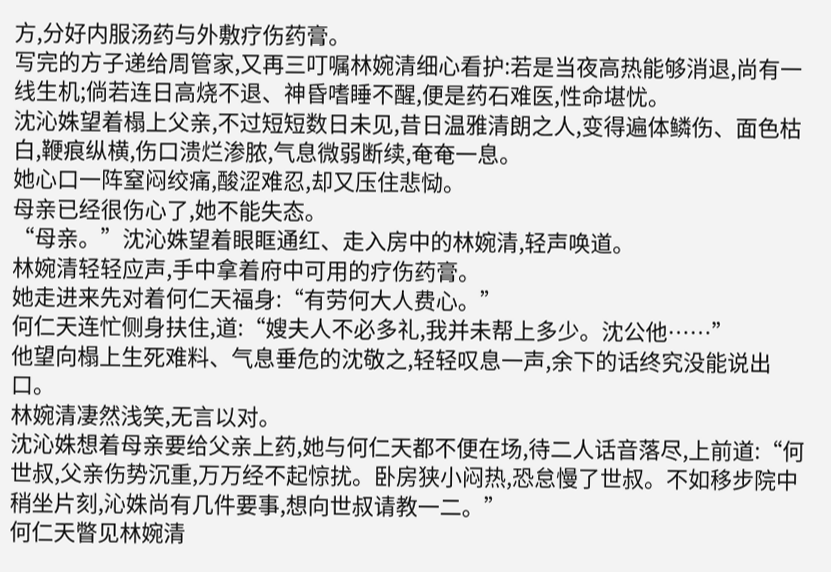方,分好内服汤药与外敷疗伤药膏。
写完的方子递给周管家,又再三叮嘱林婉清细心看护:若是当夜高热能够消退,尚有一线生机;倘若连日高烧不退、神昏嗜睡不醒,便是药石难医,性命堪忧。
沈沁姝望着榻上父亲,不过短短数日未见,昔日温雅清朗之人,变得遍体鳞伤、面色枯白,鞭痕纵横,伤口溃烂渗脓,气息微弱断续,奄奄一息。
她心口一阵窒闷绞痛,酸涩难忍,却又压住悲恸。
母亲已经很伤心了,她不能失态。
“母亲。”沈沁姝望着眼眶通红、走入房中的林婉清,轻声唤道。
林婉清轻轻应声,手中拿着府中可用的疗伤药膏。
她走进来先对着何仁天福身:“有劳何大人费心。”
何仁天连忙侧身扶住,道:“嫂夫人不必多礼,我并未帮上多少。沈公他……”
他望向榻上生死难料、气息垂危的沈敬之,轻轻叹息一声,余下的话终究没能说出口。
林婉清凄然浅笑,无言以对。
沈沁姝想着母亲要给父亲上药,她与何仁天都不便在场,待二人话音落尽,上前道:“何世叔,父亲伤势沉重,万万经不起惊扰。卧房狭小闷热,恐怠慢了世叔。不如移步院中稍坐片刻,沁姝尚有几件要事,想向世叔请教一二。”
何仁天瞥见林婉清